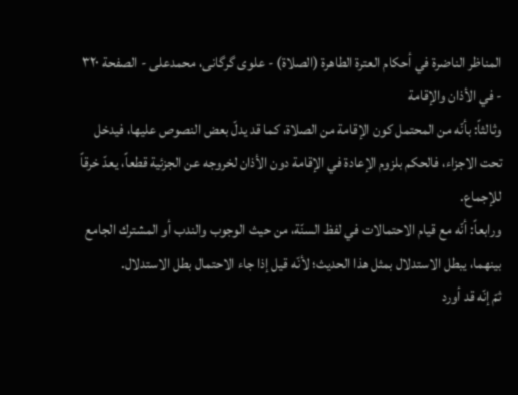المناظر الناضرة في أحکام العترة الطاهرة (الصلاة) - علوی گرگانی، محمدعلی - الصفحة ٣٢٠ - في الأذان والإقامة
وثالثاً: بأنّه من المحتمل كون الإقامة من الصلاة، كما قد يدلّ بعض النصوص عليها، فيدخل تحت الاجزاء، فالحكم بلزوم الإعادة في الإقامة دون الأذان لخروجه عن الجزئية قطعاً، يعدّ خرقاً للإجماع.
ورابعاً: أنّه مع قيام الاحتمالات في لفظ السنّة، من حيث الوجوب والندب أو المشترك الجامع بينهما، يبطل الاستدلال بمثل هذا الحديث؛ لأنّه قيل إذا جاء الاحتمال بطل الاستدلال.
ثمّ إنّه قد أورد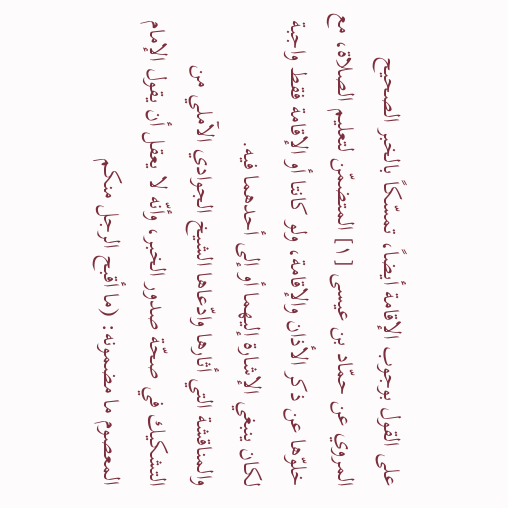على القول بوجوب الإقامة أيضاً، تمسّكاً بالخبر الصحيح المروي عن حمّاد بن عيسى [١] المتضمّن لتعليم الصلاة، مع خلوّها عن ذكر الأذان والإقامة، ولو كانتا أو الإقامة فقط واجبة لكان ينبغي الإشارة إليهما أو إلى أحدهما فيه.
والمناقشة التي أثارها وادّعاها الشيخ الجوادي الآملي من التشكيك في صحّة صدور الخبر، وأنّه لا يعقل أن يقول الإمام المعصوم ما مضمونه: (ما أقبح الرجل منكم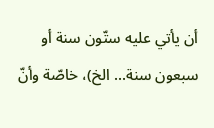أن يأتي عليه ستّون سنة أو سبعون سنة... الخ)، خاصّة وأنّ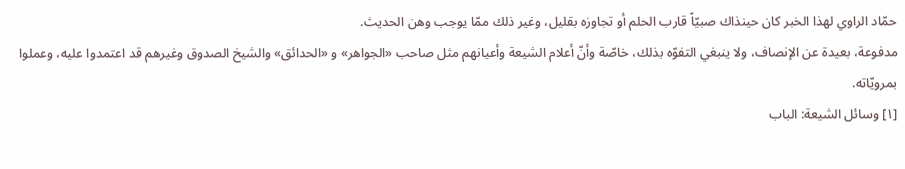حمّاد الراوي لهذا الخبر كان حينذاك صبيّاً قارب الحلم أو تجاوزه بقليل، وغير ذلك ممّا يوجب وهن الحديث.
مدفوعة، بعيدة عن الإنصاف، ولا ينبغي التفوّه بذلك، خاصّة وأنّ أعلام الشيعة وأعيانهم مثل صاحب «الجواهر» و «الحدائق» والشيخ الصدوق وغيرهم قد اعتمدوا عليه، وعملوا بمرويّاته.
[١] وسائل الشيعة: الباب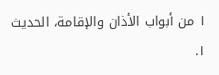١ من أبواب الأذان والإقامة، الحديث ١.